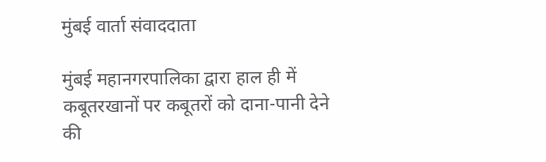मुंबई वार्ता संवाददाता

मुंबई महानगरपालिका द्वारा हाल ही में कबूतरखानों पर कबूतरों को दाना-पानी देने की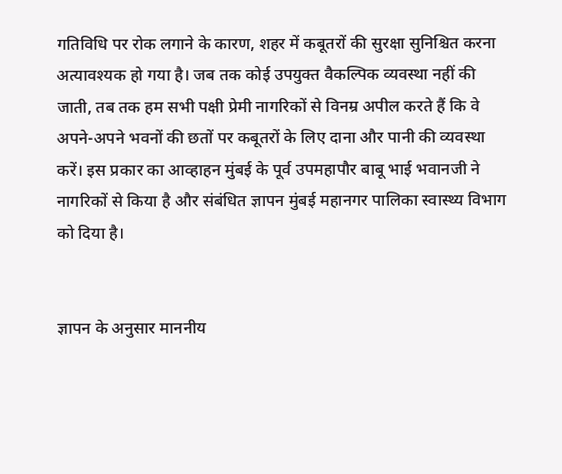गतिविधि पर रोक लगाने के कारण, शहर में कबूतरों की सुरक्षा सुनिश्चित करना अत्यावश्यक हो गया है। जब तक कोई उपयुक्त वैकल्पिक व्यवस्था नहीं की जाती, तब तक हम सभी पक्षी प्रेमी नागरिकों से विनम्र अपील करते हैं कि वे अपने-अपने भवनों की छतों पर कबूतरों के लिए दाना और पानी की व्यवस्था करें। इस प्रकार का आव्हाहन मुंबई के पूर्व उपमहापौर बाबू भाई भवानजी ने नागरिकों से किया है और संबंधित ज्ञापन मुंबई महानगर पालिका स्वास्थ्य विभाग को दिया है।


ज्ञापन के अनुसार माननीय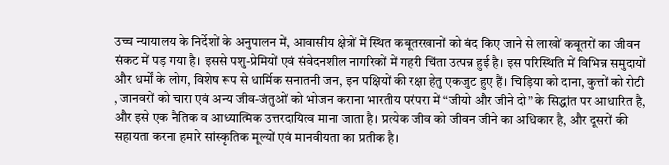उच्च न्यायालय के निर्देशों के अनुपालन में, आवासीय क्षेत्रों में स्थित कबूतरखानों को बंद किए जाने से लाखों कबूतरों का जीवन संकट में पड़ गया है। इससे पशु-प्रेमियों एवं संवेदनशील नागरिकों में गहरी चिंता उत्पन्न हुई है। इस परिस्थिति में विभिन्न समुदायों और धर्मों के लोग, विशेष रूप से धार्मिक सनातनी जन, इन पक्षियों की रक्षा हेतु एकजुट हुए हैं। चिड़िया को दाना, कुत्तों को रोटी , जानवरों को चारा एवं अन्य जीव-जंतुओं को भोजन कराना भारतीय परंपरा में “जीयो और जीने दो” के सिद्धांत पर आधारित है, और इसे एक नैतिक व आध्यात्मिक उत्तरदायित्व माना जाता है। प्रत्येक जीव को जीवन जीने का अधिकार है, और दूसरों की सहायता करना हमारे सांस्कृतिक मूल्यों एवं मानवीयता का प्रतीक है।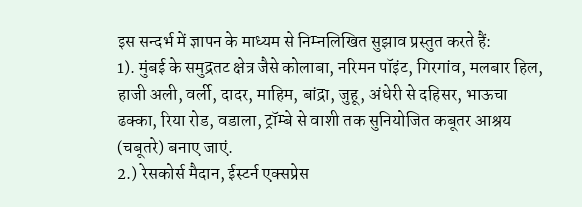इस सन्दर्भ में ज्ञापन के माध्यम से निम्नलिखित सुझाव प्रस्तुत करते हैं:
1). मुंबई के समुद्रतट क्षेत्र जैसे कोलाबा, नरिमन पॉइंट, गिरगांव, मलबार हिल, हाजी अली, वर्ली, दादर, माहिम, बांद्रा, जुहू, अंधेरी से दहिसर, भाऊचा ढक्का, रिया रोड, वडाला, ट्रॉम्बे से वाशी तक सुनियोजित कबूतर आश्रय (चबूतरे) बनाए जाएं.
2.) रेसकोर्स मैदान, ईस्टर्न एक्सप्रेस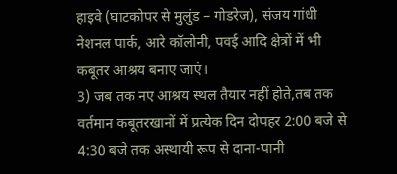हाइवे (घाटकोपर से मुलुंड – गोडरेज), संजय गांधी नेशनल पार्क, आरे कॉलोनी, पवई आदि क्षेत्रों में भी कबूतर आश्रय बनाए जाएं।
3) जब तक नए आश्रय स्थल तैयार नहीं होते,तब तक वर्तमान कबूतरखानों में प्रत्येक दिन दोपहर 2:00 बजे से 4:30 बजे तक अस्थायी रूप से दाना-पानी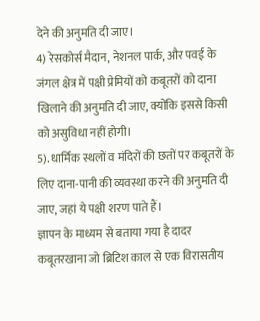देने की अनुमति दी जाए।
4) रेसकोर्स मैदान, नेशनल पार्क, और पवई के जंगल क्षेत्र में पक्षी प्रेमियों को कबूतरों को दाना खिलाने की अनुमति दी जाए, क्योंकि इससे किसी को असुविधा नहीं होगी।
5). धार्मिक स्थलों व मंदिरों की छतों पर कबूतरों के लिए दाना-पानी की व्यवस्था करने की अनुमति दी जाए, जहां ये पक्षी शरण पाते हैं।
ज्ञापन के माध्यम से बताया गया है दादर कबूतरखाना जो ब्रिटिश काल से एक विरासतीय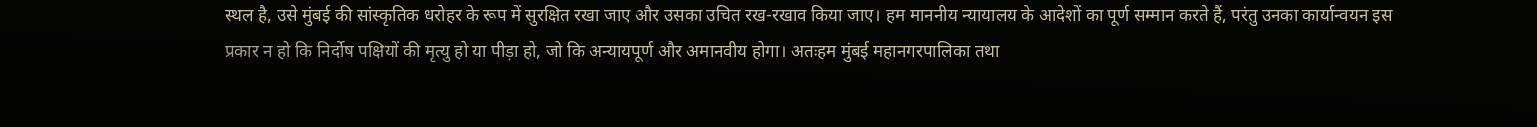स्थल है, उसे मुंबई की सांस्कृतिक धरोहर के रूप में सुरक्षित रखा जाए और उसका उचित रख-रखाव किया जाए। हम माननीय न्यायालय के आदेशों का पूर्ण सम्मान करते हैं, परंतु उनका कार्यान्वयन इस प्रकार न हो कि निर्दोष पक्षियों की मृत्यु हो या पीड़ा हो, जो कि अन्यायपूर्ण और अमानवीय होगा। अतःहम मुंबई महानगरपालिका तथा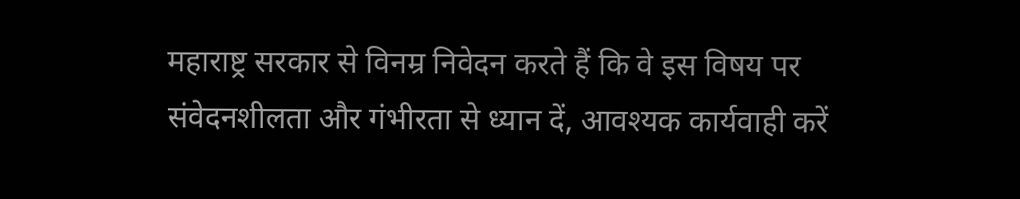महाराष्ट्र सरकार से विनम्र निवेदन करते हैं कि वे इस विषय पर संवेदनशीलता और गंभीरता से ध्यान दें, आवश्यक कार्यवाही करें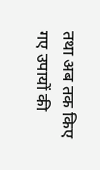तथा अब तक किए गए उपायों की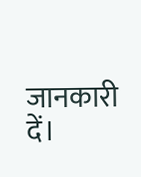जानकारी दें।